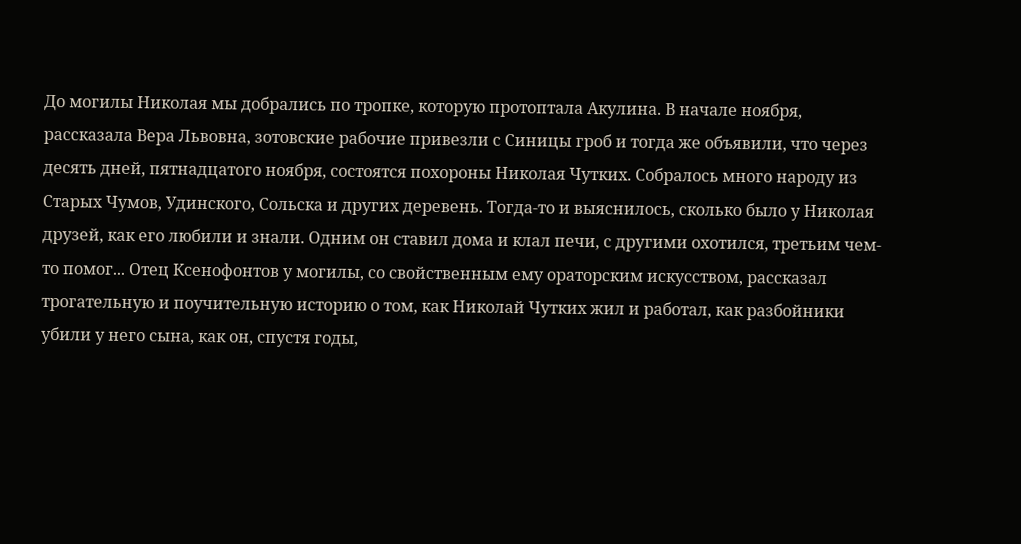До могилы Николая мы добрались по тропке, которую протоптала Акулина. В начале ноября, рассказала Вера Львовна, зотовские рабочие привезли с Синицы гроб и тогда же объявили, что через десять дней, пятнадцатого ноября, состоятся похороны Николая Чутких. Собралось много народу из Старых Чумов, Удинского, Сольска и других деревень. Тогда-то и выяснилось, сколько было у Николая друзей, как его любили и знали. Одним он ставил дома и клал печи, с другими охотился, третьим чем-то помог... Отец Ксенофонтов у могилы, со свойственным ему ораторским искусством, рассказал трогательную и поучительную историю о том, как Николай Чутких жил и работал, как разбойники убили у него сына, как он, спустя годы,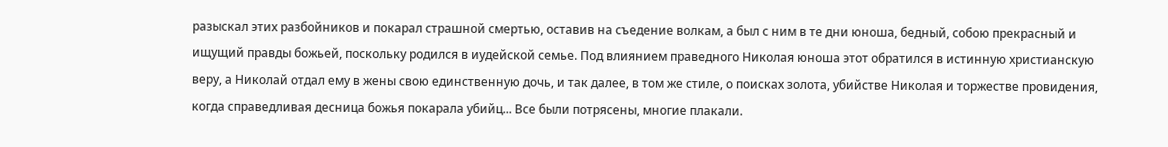разыскал этих разбойников и покарал страшной смертью, оставив на съедение волкам, а был с ним в те дни юноша, бедный, собою прекрасный и ищущий правды божьей, поскольку родился в иудейской семье. Под влиянием праведного Николая юноша этот обратился в истинную христианскую веру, а Николай отдал ему в жены свою единственную дочь, и так далее, в том же стиле, о поисках золота, убийстве Николая и торжестве провидения, когда справедливая десница божья покарала убийц... Все были потрясены, многие плакали.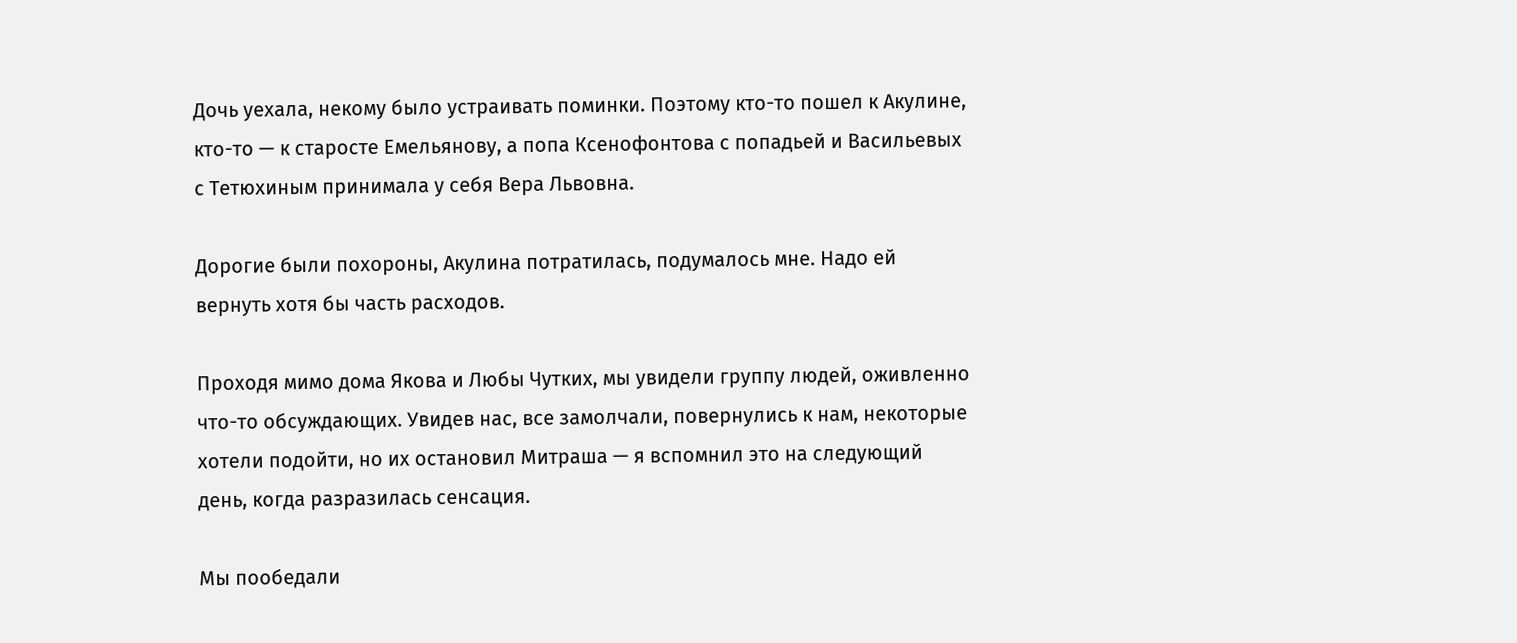Дочь уехала, некому было устраивать поминки. Поэтому кто-то пошел к Акулине, кто-то — к старосте Емельянову, а попа Ксенофонтова с попадьей и Васильевых с Тетюхиным принимала у себя Вера Львовна.

Дорогие были похороны, Акулина потратилась, подумалось мне. Надо ей вернуть хотя бы часть расходов.

Проходя мимо дома Якова и Любы Чутких, мы увидели группу людей, оживленно что-то обсуждающих. Увидев нас, все замолчали, повернулись к нам, некоторые хотели подойти, но их остановил Митраша — я вспомнил это на следующий день, когда разразилась сенсация.

Мы пообедали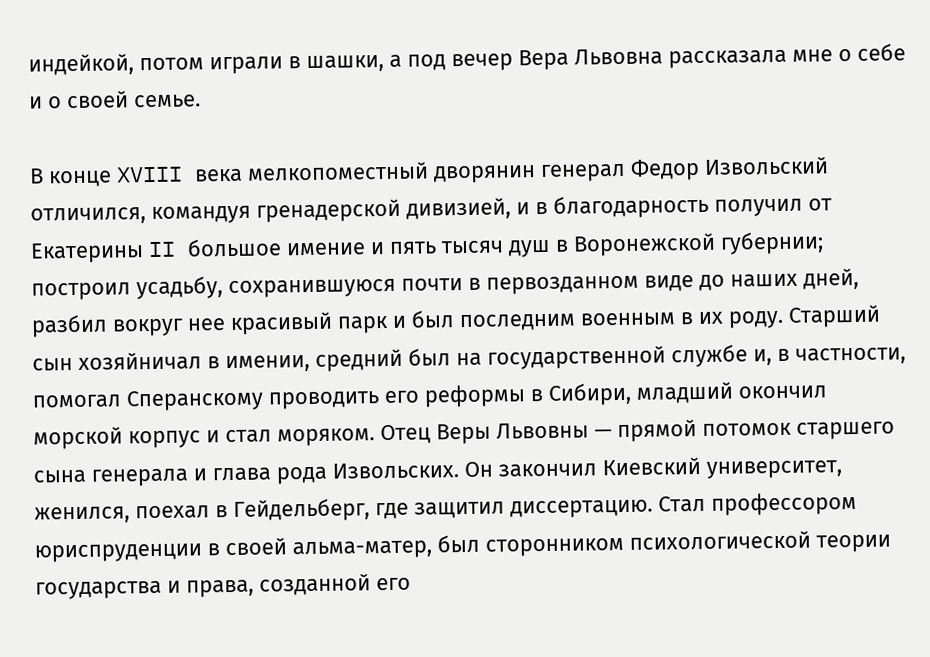индейкой, потом играли в шашки, а под вечер Вера Львовна рассказала мне о себе и о своей семье.

В конце XVIII века мелкопоместный дворянин генерал Федор Извольский отличился, командуя гренадерской дивизией, и в благодарность получил от Екатерины II большое имение и пять тысяч душ в Воронежской губернии; построил усадьбу, сохранившуюся почти в первозданном виде до наших дней, разбил вокруг нее красивый парк и был последним военным в их роду. Старший сын хозяйничал в имении, средний был на государственной службе и, в частности, помогал Сперанскому проводить его реформы в Сибири, младший окончил морской корпус и стал моряком. Отец Веры Львовны — прямой потомок старшего сына генерала и глава рода Извольских. Он закончил Киевский университет, женился, поехал в Гейдельберг, где защитил диссертацию. Стал профессором юриспруденции в своей альма-матер, был сторонником психологической теории государства и права, созданной его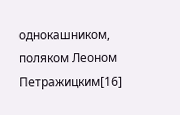однокашником, поляком Леоном Петражицким[16]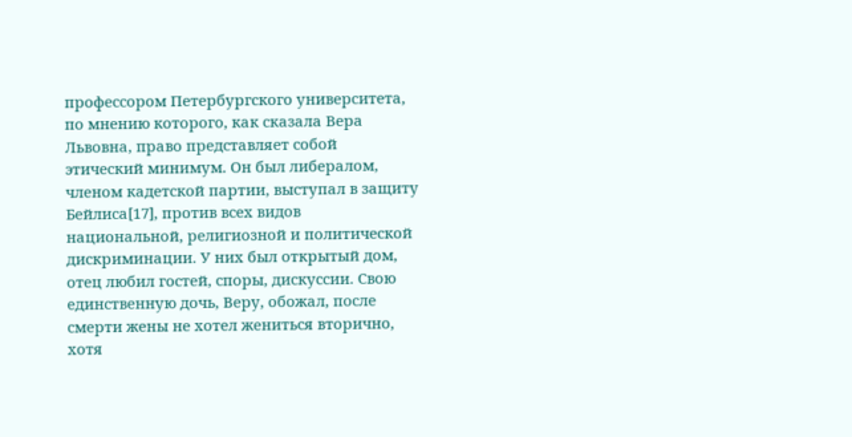профессором Петербургского университета, по мнению которого, как сказала Вера Львовна, право представляет собой этический минимум. Он был либералом, членом кадетской партии, выступал в защиту Бейлиса[17], против всех видов национальной, религиозной и политической дискриминации. У них был открытый дом, отец любил гостей, споры, дискуссии. Свою единственную дочь, Веру, обожал, после смерти жены не хотел жениться вторично, хотя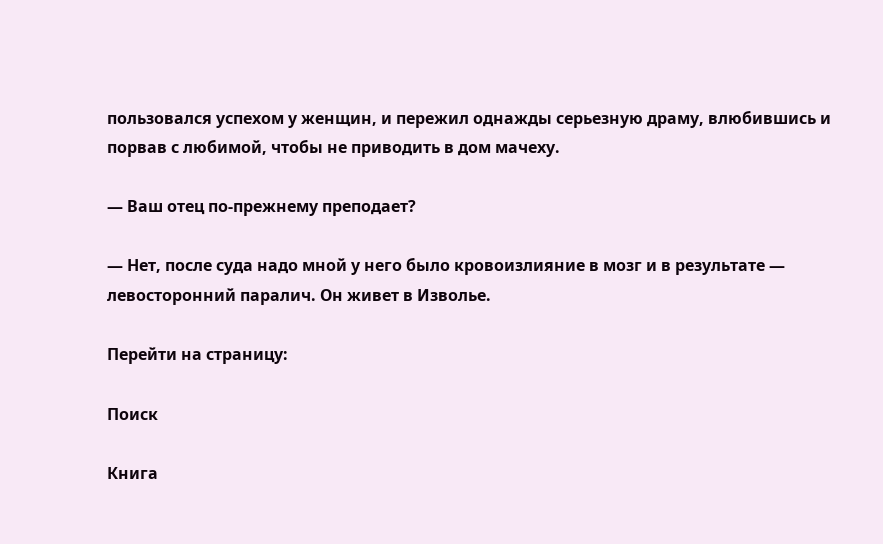пользовался успехом у женщин, и пережил однажды серьезную драму, влюбившись и порвав с любимой, чтобы не приводить в дом мачеху.

— Ваш отец по-прежнему преподает?

— Нет, после суда надо мной у него было кровоизлияние в мозг и в результате — левосторонний паралич. Он живет в Изволье.

Перейти на страницу:

Поиск

Книга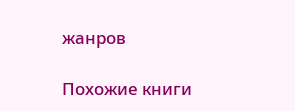жанров

Похожие книги